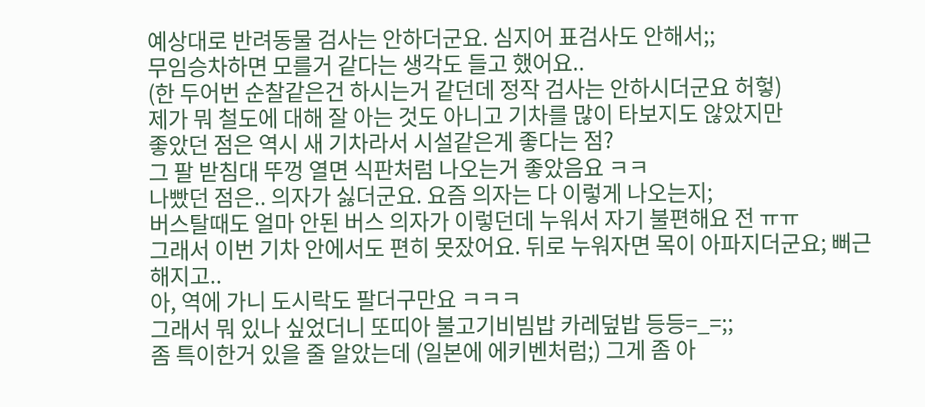예상대로 반려동물 검사는 안하더군요. 심지어 표검사도 안해서;;
무임승차하면 모를거 같다는 생각도 들고 했어요..
(한 두어번 순찰같은건 하시는거 같던데 정작 검사는 안하시더군요 허헣)
제가 뭐 철도에 대해 잘 아는 것도 아니고 기차를 많이 타보지도 않았지만
좋았던 점은 역시 새 기차라서 시설같은게 좋다는 점?
그 팔 받침대 뚜껑 열면 식판처럼 나오는거 좋았음요 ㅋㅋ
나빴던 점은.. 의자가 싫더군요. 요즘 의자는 다 이렇게 나오는지;
버스탈때도 얼마 안된 버스 의자가 이렇던데 누워서 자기 불편해요 전 ㅠㅠ
그래서 이번 기차 안에서도 편히 못잤어요. 뒤로 누워자면 목이 아파지더군요; 뻐근해지고..
아, 역에 가니 도시락도 팔더구만요 ㅋㅋㅋ
그래서 뭐 있나 싶었더니 또띠아 불고기비빔밥 카레덮밥 등등=_=;;
좀 특이한거 있을 줄 알았는데 (일본에 에키벤처럼;) 그게 좀 아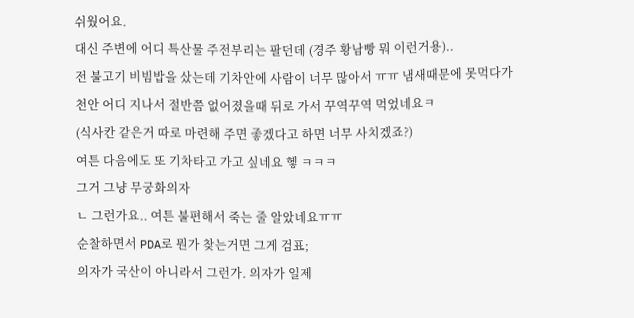쉬웠어요.
대신 주변에 어디 특산물 주전부리는 팔던데 (경주 황남빵 뭐 이런거용)..
전 불고기 비빔밥을 샀는데 기차안에 사람이 너무 많아서 ㅠㅠ 냄새때문에 못먹다가
천안 어디 지나서 절반쯤 없어졌을때 뒤로 가서 꾸역꾸역 먹었네요ㅋ
(식사칸 같은거 따로 마련해 주면 좋겠다고 하면 너무 사치겠죠?)
여튼 다음에도 또 기차타고 가고 싶네요 헿 ㅋㅋㅋ
그거 그냥 무궁화의자
ㄴ 그런가요.. 여튼 불편해서 죽는 줄 알았네요ㅠㅠ
순찰하면서 PDA로 뭔가 찾는거면 그게 검표;
의자가 국산이 아니라서 그런가. 의자가 일제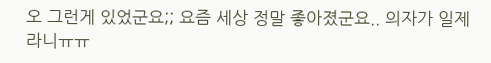오 그런게 있었군요;; 요즘 세상 정말 좋아졌군요.. 의자가 일제라니ㅠㅠ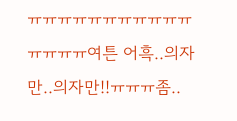ㅠㅠㅠㅠㅠㅠㅠㅠㅠㅠㅠㅠㅠㅠㅠ여튼 어흑..의자만..의자만!!ㅠㅠㅠ좀..